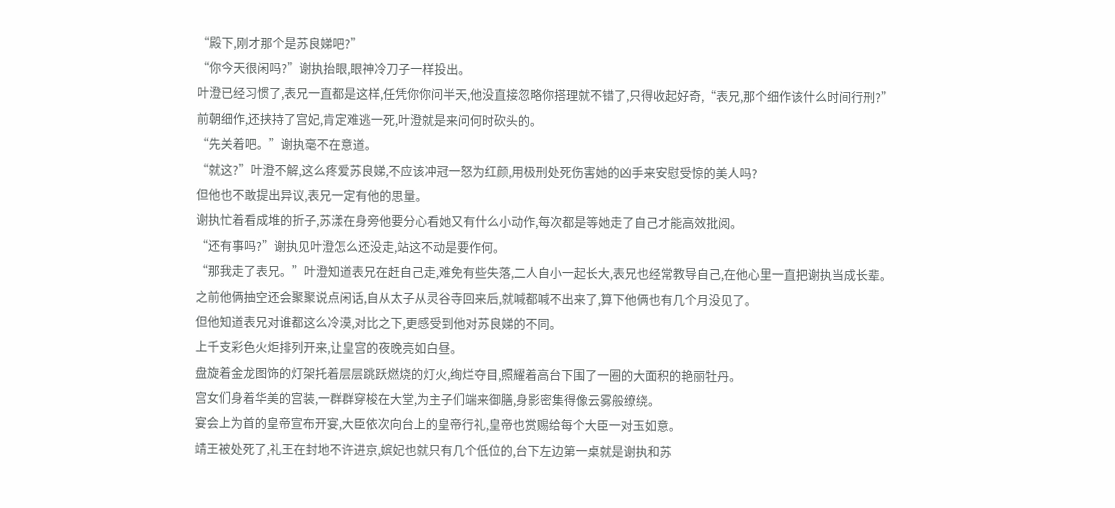“殿下,刚才那个是苏良娣吧?”
“你今天很闲吗?”谢执抬眼,眼神冷刀子一样投出。
叶澄已经习惯了,表兄一直都是这样,任凭你你问半天,他没直接忽略你搭理就不错了,只得收起好奇,“表兄,那个细作该什么时间行刑?”
前朝细作,还挟持了宫妃,肯定难逃一死,叶澄就是来问何时砍头的。
“先关着吧。”谢执毫不在意道。
“就这?”叶澄不解,这么疼爱苏良娣,不应该冲冠一怒为红颜,用极刑处死伤害她的凶手来安慰受惊的美人吗?
但他也不敢提出异议,表兄一定有他的思量。
谢执忙着看成堆的折子,苏漾在身旁他要分心看她又有什么小动作,每次都是等她走了自己才能高效批阅。
“还有事吗?”谢执见叶澄怎么还没走,站这不动是要作何。
“那我走了表兄。”叶澄知道表兄在赶自己走,难免有些失落,二人自小一起长大,表兄也经常教导自己,在他心里一直把谢执当成长辈。
之前他俩抽空还会聚聚说点闲话,自从太子从灵谷寺回来后,就喊都喊不出来了,算下他俩也有几个月没见了。
但他知道表兄对谁都这么冷漠,对比之下,更感受到他对苏良娣的不同。
上千支彩色火炬排列开来,让皇宫的夜晚亮如白昼。
盘旋着金龙图饰的灯架托着层层跳跃燃烧的灯火,绚烂夺目,照耀着高台下围了一圈的大面积的艳丽牡丹。
宫女们身着华美的宫装,一群群穿梭在大堂,为主子们端来御膳,身影密集得像云雾般缭绕。
宴会上为首的皇帝宣布开宴,大臣依次向台上的皇帝行礼,皇帝也赏赐给每个大臣一对玉如意。
靖王被处死了,礼王在封地不许进京,嫔妃也就只有几个低位的,台下左边第一桌就是谢执和苏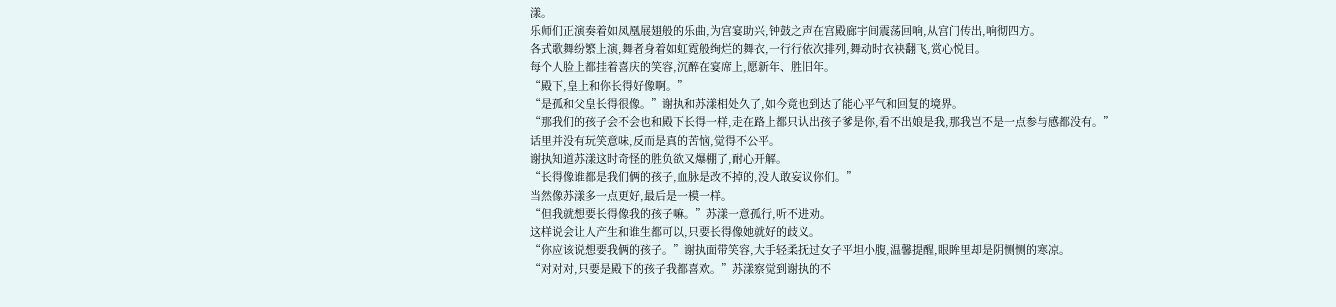漾。
乐师们正演奏着如凤凰展翅般的乐曲,为宫宴助兴,钟鼓之声在宫殿廊宇间震荡回响,从宫门传出,响彻四方。
各式歌舞纷繁上演,舞者身着如虹霓般绚烂的舞衣,一行行依次排列,舞动时衣袂翻飞,赏心悦目。
每个人脸上都挂着喜庆的笑容,沉醉在宴席上,愿新年、胜旧年。
“殿下,皇上和你长得好像啊。”
“是孤和父皇长得很像。”谢执和苏漾相处久了,如今竟也到达了能心平气和回复的境界。
“那我们的孩子会不会也和殿下长得一样,走在路上都只认出孩子爹是你,看不出娘是我,那我岂不是一点参与感都没有。”
话里并没有玩笑意味,反而是真的苦恼,觉得不公平。
谢执知道苏漾这时奇怪的胜负欲又爆棚了,耐心开解。
“长得像谁都是我们俩的孩子,血脉是改不掉的,没人敢妄议你们。”
当然像苏漾多一点更好,最后是一模一样。
“但我就想要长得像我的孩子嘛。”苏漾一意孤行,听不进劝。
这样说会让人产生和谁生都可以,只要长得像她就好的歧义。
“你应该说想要我俩的孩子。”谢执面带笑容,大手轻柔抚过女子平坦小腹,温馨提醒,眼眸里却是阴恻恻的寒凉。
“对对对,只要是殿下的孩子我都喜欢。”苏漾察觉到谢执的不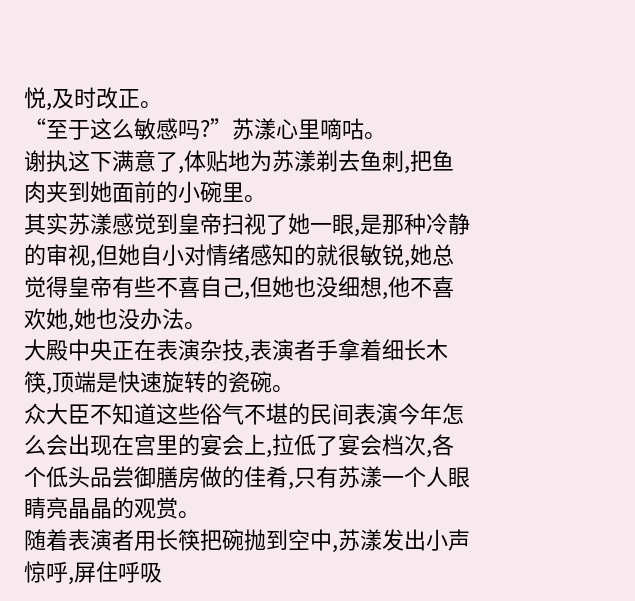悦,及时改正。
“至于这么敏感吗?”苏漾心里嘀咕。
谢执这下满意了,体贴地为苏漾剃去鱼刺,把鱼肉夹到她面前的小碗里。
其实苏漾感觉到皇帝扫视了她一眼,是那种冷静的审视,但她自小对情绪感知的就很敏锐,她总觉得皇帝有些不喜自己,但她也没细想,他不喜欢她,她也没办法。
大殿中央正在表演杂技,表演者手拿着细长木筷,顶端是快速旋转的瓷碗。
众大臣不知道这些俗气不堪的民间表演今年怎么会出现在宫里的宴会上,拉低了宴会档次,各个低头品尝御膳房做的佳肴,只有苏漾一个人眼睛亮晶晶的观赏。
随着表演者用长筷把碗抛到空中,苏漾发出小声惊呼,屏住呼吸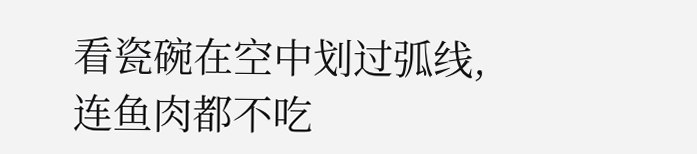看瓷碗在空中划过弧线,连鱼肉都不吃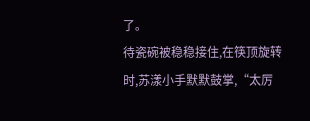了。
待瓷碗被稳稳接住,在筷顶旋转时,苏漾小手默默鼓掌,“太厉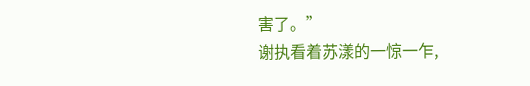害了。”
谢执看着苏漾的一惊一乍,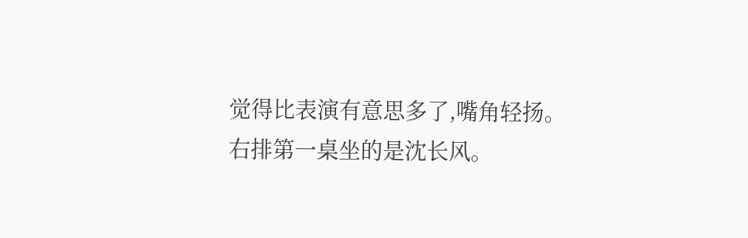觉得比表演有意思多了,嘴角轻扬。
右排第一桌坐的是沈长风。